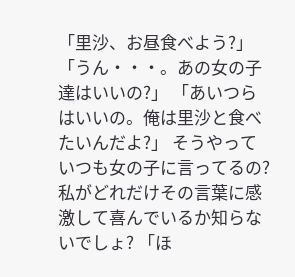「里沙、お昼食べよう?」 「うん・・・。あの女の子達はいいの?」 「あいつらはいいの。俺は里沙と食べたいんだよ?」 そうやっていつも女の子に言ってるの? 私がどれだけその言葉に感激して喜んでいるか知らないでしょ? 「ほ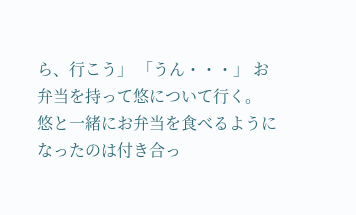ら、行こう」 「うん・・・」 お弁当を持って悠について行く。 悠と一緒にお弁当を食べるようになったのは付き合っ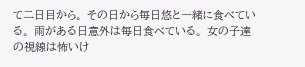て二日目から。 その日から毎日悠と一緒に食べている。 雨がある日意外は毎日食べている。 女の子達の視線は怖いけ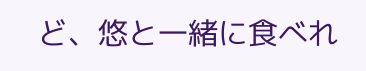ど、悠と一緒に食べれ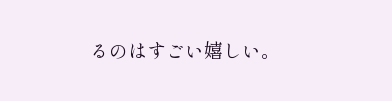るのはすごい嬉しい。